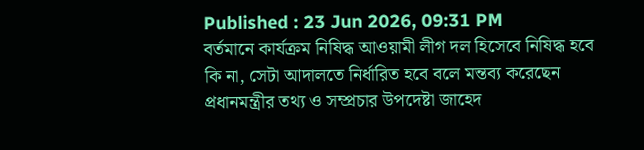Published : 23 Jun 2026, 09:31 PM
বর্তমানে কার্যক্রম নিষিদ্ধ আওয়ামী লীগ দল হিসেবে নিষিদ্ধ হবে কি না, সেটা আদালতে নির্ধারিত হবে বলে মন্তব্য করেছেন প্রধানমন্ত্রীর তথ্য ও সম্প্রচার উপদেষ্টা জাহেদ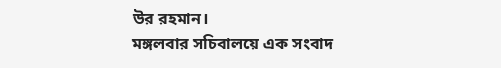উর রহমান।
মঙ্গলবার সচিবালয়ে এক সংবাদ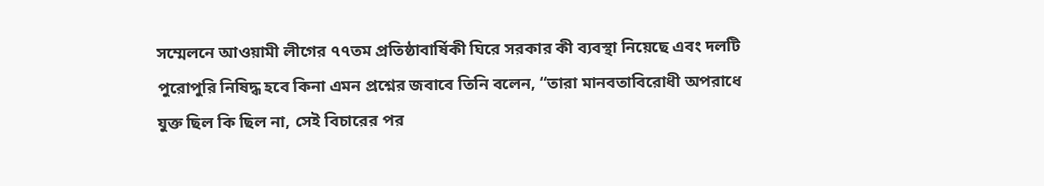সম্মেলনে আওয়ামী লীগের ৭৭তম প্রতিষ্ঠাবার্ষিকী ঘিরে সরকার কী ব্যবস্থা নিয়েছে এবং দলটি পুরোপুরি নিষিদ্ধ হবে কিনা এমন প্রশ্নের জবাবে তিনি বলেন, “তারা মানবতাবিরোধী অপরাধে যুক্ত ছিল কি ছিল না, সেই বিচারের পর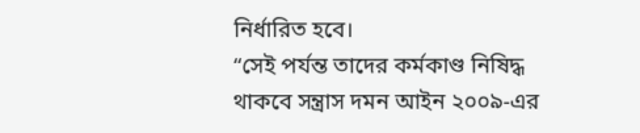নির্ধারিত হবে।
“সেই পর্যন্ত তাদের কর্মকাণ্ড নিষিদ্ধ থাকবে সন্ত্রাস দমন আইন ২০০৯-এর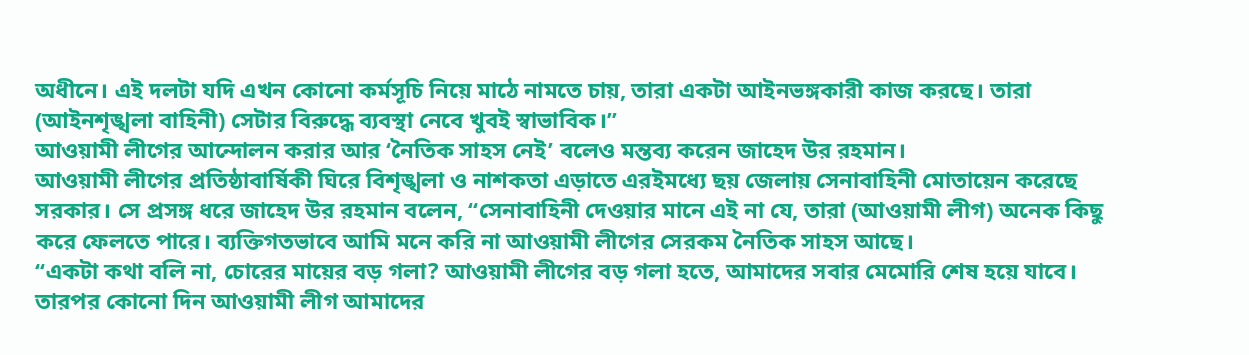অধীনে। এই দলটা যদি এখন কোনো কর্মসূচি নিয়ে মাঠে নামতে চায়, তারা একটা আইনভঙ্গকারী কাজ করছে। তারা (আইনশৃঙ্খলা বাহিনী) সেটার বিরুদ্ধে ব্যবস্থা নেবে খুবই স্বাভাবিক।”
আওয়ামী লীগের আন্দোলন করার আর ‘নৈতিক সাহস নেই’ বলেও মন্তব্য করেন জাহেদ উর রহমান।
আওয়ামী লীগের প্রতিষ্ঠাবার্ষিকী ঘিরে বিশৃঙ্খলা ও নাশকতা এড়াতে এরইমধ্যে ছয় জেলায় সেনাবাহিনী মোতায়েন করেছে সরকার। সে প্রসঙ্গ ধরে জাহেদ উর রহমান বলেন, “সেনাবাহিনী দেওয়ার মানে এই না যে, তারা (আওয়ামী লীগ) অনেক কিছু করে ফেলতে পারে। ব্যক্তিগতভাবে আমি মনে করি না আওয়ামী লীগের সেরকম নৈতিক সাহস আছে।
“একটা কথা বলি না, চোরের মায়ের বড় গলা? আওয়ামী লীগের বড় গলা হতে, আমাদের সবার মেমোরি শেষ হয়ে যাবে। তারপর কোনো দিন আওয়ামী লীগ আমাদের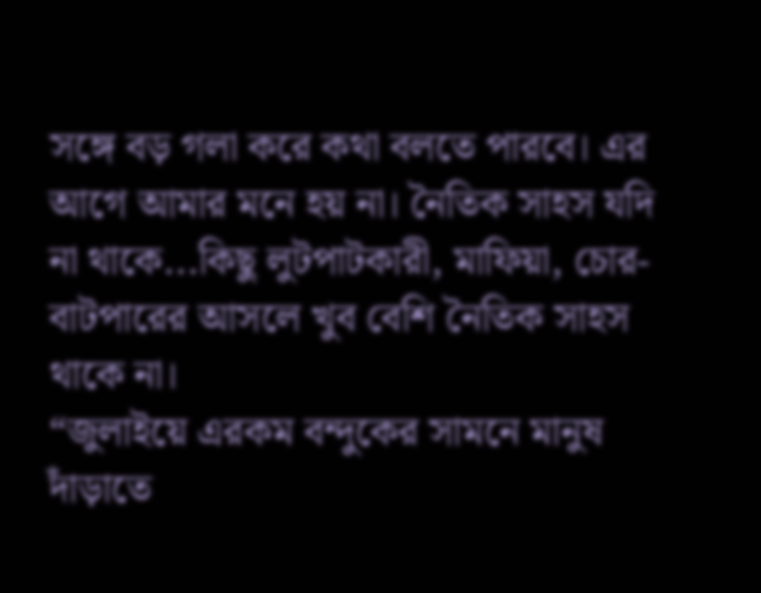সঙ্গে বড় গলা করে কথা বলতে পারবে। এর আগে আমার মনে হয় না। নৈতিক সাহস যদি না থাকে...কিছু লুটপাটকারী, মাফিয়া, চোর-বাটপারের আসলে খুব বেশি নৈতিক সাহস থাকে না।
“জুলাইয়ে এরকম বন্দুকের সামনে মানুষ দাঁড়াতে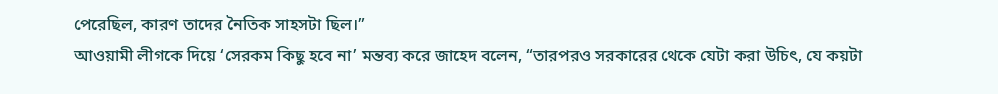পেরেছিল, কারণ তাদের নৈতিক সাহসটা ছিল।”
আওয়ামী লীগকে দিয়ে ‘সেরকম কিছু হবে না’ মন্তব্য করে জাহেদ বলেন, “তারপরও সরকারের থেকে যেটা করা উচিৎ, যে কয়টা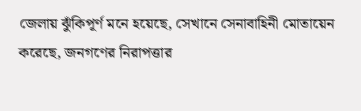জেলায় ঝুঁকিপূর্ণ মনে হয়েছে, সেখানে সেনাবাহিনী মোতায়েন করেছে, জনগণের নিরাপত্তার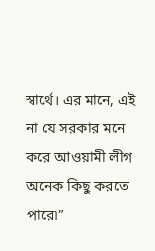স্বার্থে। এর মানে, এই না যে সরকার মনে করে আওয়ামী লীগ অনেক কিছু করতে পারে৷”